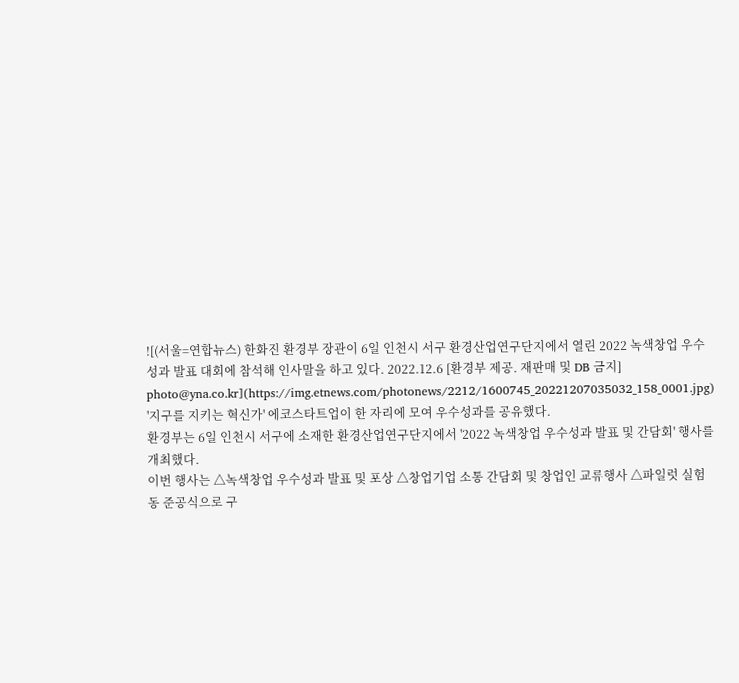![(서울=연합뉴스) 한화진 환경부 장관이 6일 인천시 서구 환경산업연구단지에서 열린 2022 녹색창업 우수성과 발표 대회에 참석해 인사말을 하고 있다. 2022.12.6 [환경부 제공. 재판매 및 DB 금지] photo@yna.co.kr](https://img.etnews.com/photonews/2212/1600745_20221207035032_158_0001.jpg)
'지구를 지키는 혁신가' 에코스타트업이 한 자리에 모여 우수성과를 공유했다.
환경부는 6일 인천시 서구에 소재한 환경산업연구단지에서 '2022 녹색창업 우수성과 발표 및 간담회' 행사를 개최했다.
이번 행사는 △녹색창업 우수성과 발표 및 포상 △창업기업 소통 간담회 및 창업인 교류행사 △파일럿 실험동 준공식으로 구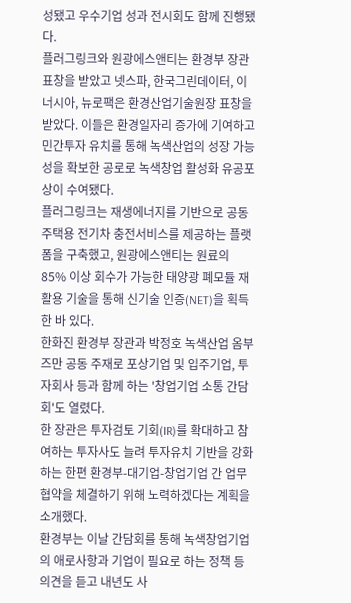성됐고 우수기업 성과 전시회도 함께 진행됐다.
플러그링크와 원광에스앤티는 환경부 장관 표창을 받았고 넷스파, 한국그린데이터, 이너시아, 뉴로팩은 환경산업기술원장 표창을 받았다. 이들은 환경일자리 증가에 기여하고 민간투자 유치를 통해 녹색산업의 성장 가능성을 확보한 공로로 녹색창업 활성화 유공포상이 수여됐다.
플러그링크는 재생에너지를 기반으로 공동주택용 전기차 충전서비스를 제공하는 플랫폼을 구축했고, 원광에스앤티는 원료의 85% 이상 회수가 가능한 태양광 폐모듈 재활용 기술을 통해 신기술 인증(NET)을 획득한 바 있다.
한화진 환경부 장관과 박정호 녹색산업 옴부즈만 공동 주재로 포상기업 및 입주기업, 투자회사 등과 함께 하는 '창업기업 소통 간담회'도 열렸다.
한 장관은 투자검토 기회(IR)를 확대하고 참여하는 투자사도 늘려 투자유치 기반을 강화하는 한편 환경부-대기업-창업기업 간 업무협약을 체결하기 위해 노력하겠다는 계획을 소개했다.
환경부는 이날 간담회를 통해 녹색창업기업의 애로사항과 기업이 필요로 하는 정책 등 의견을 듣고 내년도 사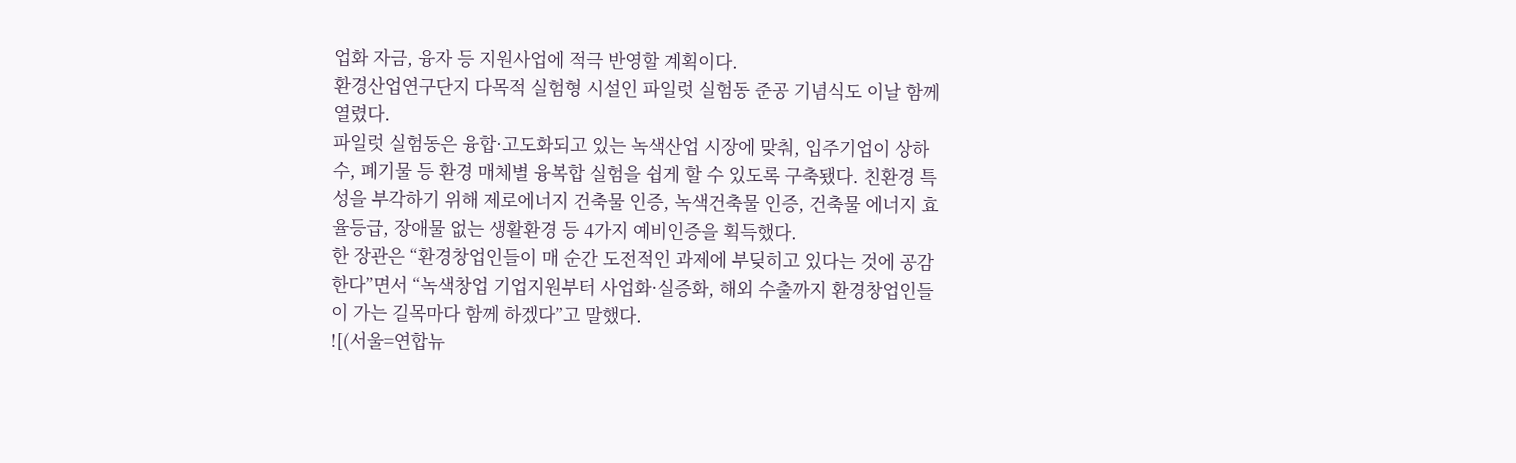업화 자금, 융자 등 지원사업에 적극 반영할 계획이다.
환경산업연구단지 다목적 실험형 시설인 파일럿 실험동 준공 기념식도 이날 함께 열렸다.
파일럿 실험동은 융합·고도화되고 있는 녹색산업 시장에 맞춰, 입주기업이 상하수, 폐기물 등 환경 매체별 융복합 실험을 쉽게 할 수 있도록 구축됐다. 친환경 특성을 부각하기 위해 제로에너지 건축물 인증, 녹색건축물 인증, 건축물 에너지 효율등급, 장애물 없는 생활환경 등 4가지 예비인증을 획득했다.
한 장관은 “환경창업인들이 매 순간 도전적인 과제에 부딪히고 있다는 것에 공감한다”면서 “녹색창업 기업지원부터 사업화·실증화, 해외 수출까지 환경창업인들이 가는 길목마다 함께 하겠다”고 말했다.
![(서울=연합뉴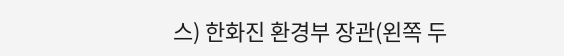스) 한화진 환경부 장관(왼쪽 두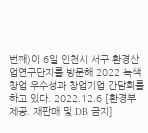번째)이 6일 인천시 서구 환경산업연구단지를 방문해 2022 녹색창업 우수성과 창업기업 간담회를 하고 있다. 2022.12.6 [환경부 제공. 재판매 및 DB 금지]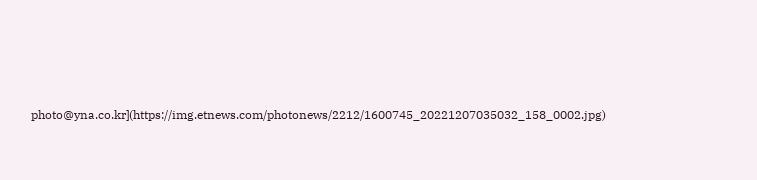photo@yna.co.kr](https://img.etnews.com/photonews/2212/1600745_20221207035032_158_0002.jpg)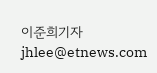이준희기자 jhlee@etnews.com